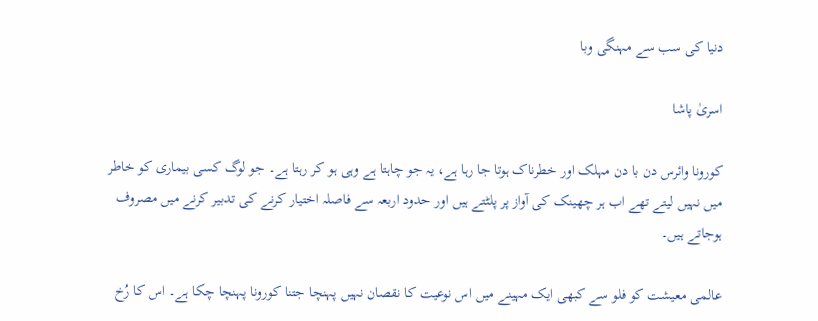دنیا کی سب سے مہنگی وبا

اسریٰ پاشا

کورونا وائرس دن با دن مہلک اور خطرناک ہوتا جا رہا ہے، یہ جو چاہتا ہے وہی ہو کر رہتا ہے۔ جو لوگ کسی بیماری کو خاطر میں نہیں لیتے تھے اب ہر چھینک کی آواز پر پلٹتے ہیں اور حدود اربعہ سے فاصلہ اختیار کرنے کی تدبیر کرنے میں مصروف ہوجاتے ہیں۔

عالمی معیشت کو فلو سے کبھی ایک مہینے میں اس نوعیت کا نقصان نہیں پہنچا جتنا کورونا پہنچا چکا ہے۔ اس کا رُخ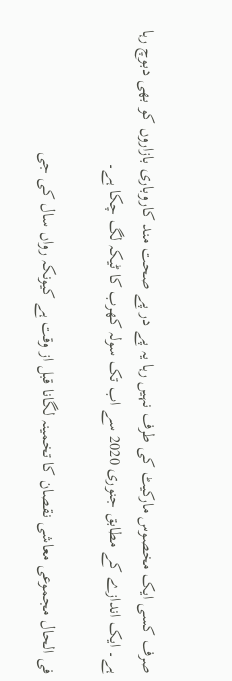صرف کسی ایک مخصوس مارکیٹ کی طرف نہیں رہا یہ پے در پے صحت مند کاروباری بازاروں کو بھی دبوچ رہا ہے۔ ایک اندازے کے مطابق جنوری 2020 سے اب تک سولہ کھرب کا ٹیکہ لگ چکا ہے۔

فی الحال مجموعی معاشی نقصان کا تخمینہ لگانا قبل از وقت ہے کیونکہ رواں سال کی جی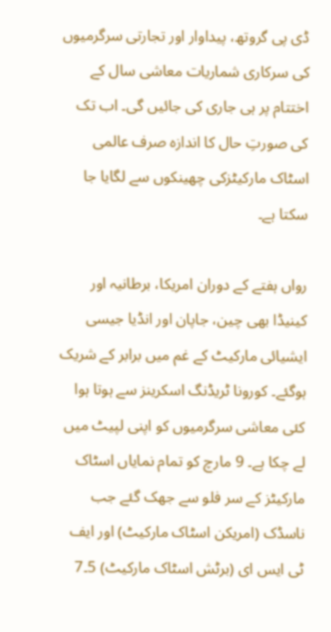ڈی پی گروتھ، پیداوار اور تجارتی سرگرمیوں کی سرکاری شماریات معاشی سال کے اختتام پر ہی جاری کی جائیں گی۔ اب تک کی صورتِ حال کا اندازہ صرف عالمی اسٹاک مارکیٹزکی چھینکوں سے لگایا جا سکتا ہے۔

رواں ہفتے کے دوران امریکا، برطانیہ اور کینیڈا بھی چین، جاپان اور انڈیا جیسی ایشیائی مارکیٹ کے غم میں برابر کے شریک ہوگئے۔ کورونا ٹریڈنگ اسکرینز سے ہوتا ہوا کئی معاشی سرگرمیوں کو اپنی لپیٹ میں لے چکا ہے۔ 9 مارچ کو تمام نمایاں اسٹاک مارکیٹز کے سر فلو سے جھک گئے جب ناسڈک (امریکن اسٹاک مارکیٹ) اور ایف ٹی ایس ای (برٹش اسٹاک مارکیٹ) 5۔7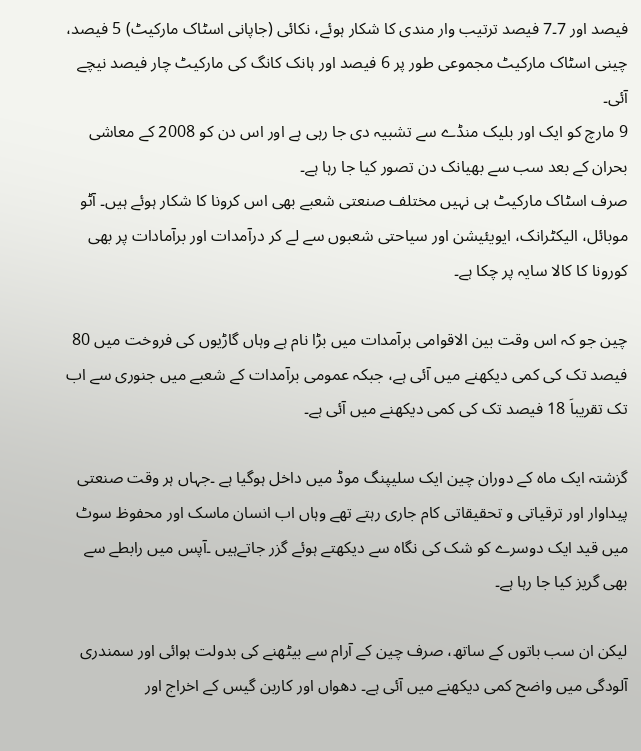فیصد اور 7۔7 فیصد ترتیب وار مندی کا شکار ہوئے، نکائی (جاپانی اسٹاک مارکیٹ) 5 فیصد، چینی اسٹاک مارکیٹ مجموعی طور پر 6 فیصد اور ہانک کانگ کی مارکیٹ چار فیصد نیچے آئی۔
9 مارچ کو ایک اور بلیک منڈے سے تشبیہ دی جا رہی ہے اور اس دن کو 2008 کے معاشی بحران کے بعد سب سے بھیانک دن تصور کیا جا رہا ہے۔
صرف اسٹاک مارکیٹ ہی نہیں مختلف صنعتی شعبے بھی اس کرونا کا شکار ہوئے ہیں۔ آٹو موبائل، الیکٹرانک، ایویئیشن اور سیاحتی شعبوں سے لے کر درآمدات اور برآمادات پر بھی کورونا کا کالا سایہ پر چکا ہے۔

چین جو کہ اس وقت بین الاقوامی برآمدات میں بڑا نام ہے وہاں گاڑیوں کی فروخت میں 80 فیصد تک کی کمی دیکھنے میں آئی ہے، جبکہ عمومی برآمدات کے شعبے میں جنوری سے اب تک تقریباَ 18 فیصد تک کی کمی دیکھنے میں آئی ہے۔

گزشتہ ایک ماہ کے دوران چین ایک سلیپنگ موڈ میں داخل ہوگیا ہے ۔جہاں ہر وقت صنعتی پیداوار اور ترقیاتی و تحقیقاتی کام جاری رہتے تھے وہاں اب انسان ماسک اور محفوظ سوٹ میں قید ایک دوسرے کو شک کی نگاہ سے دیکھتے ہوئے گزر جاتےہیں ۔آپس میں رابطے سے بھی گریز کیا جا رہا ہے۔

لیکن ان سب باتوں کے ساتھ، صرف چین کے آرام سے بیٹھنے کی بدولت ہوائی اور سمندری آلودگی میں واضح کمی دیکھنے میں آئی ہے۔ دھواں اور کاربن گیس کے اخراج اور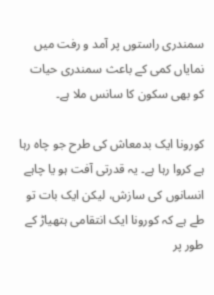سمندری راستوں پر آمد و رفت میں نمایاں کمی کے باعث سمندری حیات کو بھی سکون کا سانس ملا ہے۔

کورونا ایک بدمعاش کی طرح جو چاہ رہا ہے کروا رہا ہے۔ یہ قدرتی آفت ہو یا چاہے انسانوں کی سازش، لیکن ایک بات تو طے ہے کہ کورونا ایک انتقامی ہتھیاڑ کے طور پر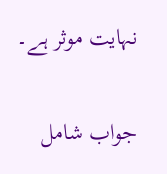نہایت موثر ہے۔

جواب شامل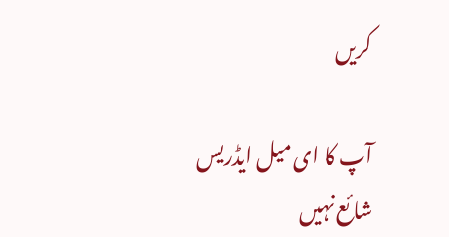کریں

آپ کا ای میل ایڈریس شائع نہیں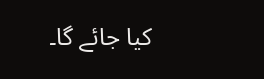کیا جائے گا۔